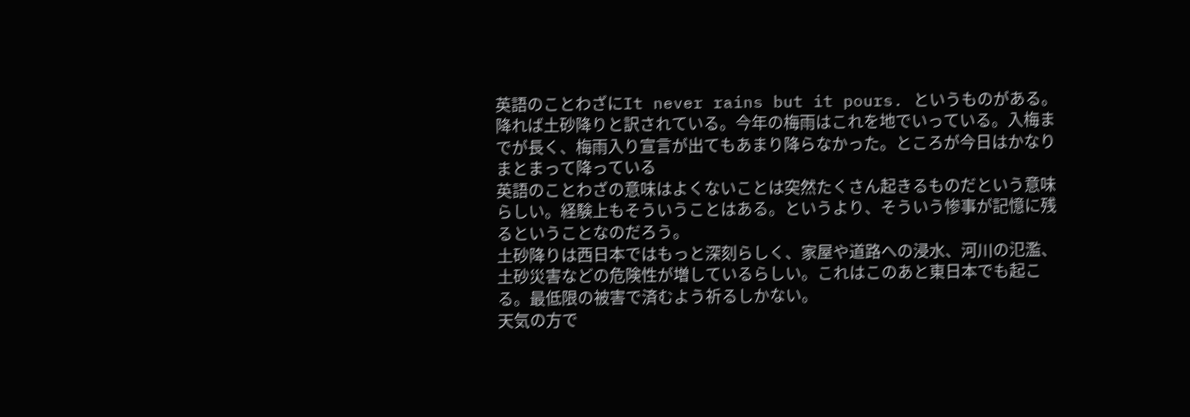英語のことわざにIt never rains but it pours. というものがある。降れば土砂降りと訳されている。今年の梅雨はこれを地でいっている。入梅までが長く、梅雨入り宣言が出てもあまり降らなかった。ところが今日はかなりまとまって降っている
英語のことわざの意味はよくないことは突然たくさん起きるものだという意味らしい。経験上もそういうことはある。というより、そういう惨事が記憶に残るということなのだろう。
土砂降りは西日本ではもっと深刻らしく、家屋や道路への浸水、河川の氾濫、土砂災害などの危険性が増しているらしい。これはこのあと東日本でも起こる。最低限の被害で済むよう祈るしかない。
天気の方で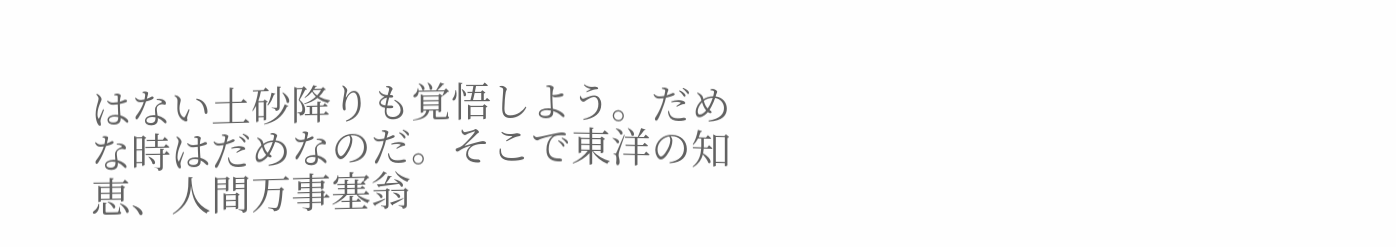はない土砂降りも覚悟しよう。だめな時はだめなのだ。そこで東洋の知恵、人間万事塞翁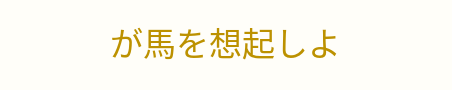が馬を想起しよ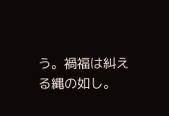う。禍福は糾える縄の如し。